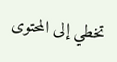تخطي إلى المحتوى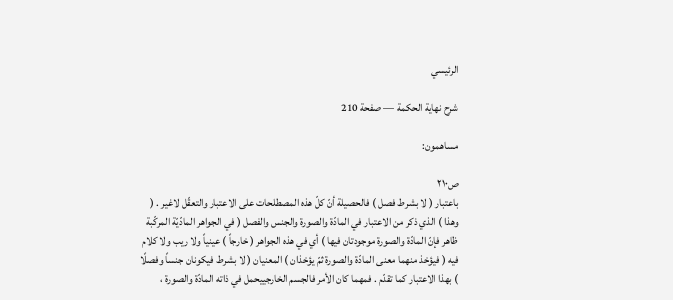الرئيسي

شرح نهاية الحكمة — صفحة 210

مساهمون:

ص٢١٠
باعتبار ( لا بشرط فصل ) فالحصيلة أنّ كلّ هذه المصطلحات على الاعتبار والتعقّل لاغير . ( وهذا ) الذي ذكر من الاعتبار في المادّة والصورة والجنس والفصل ( في الجواهر المادّيّة المركّبة ظاهر فإنّ المادّة والصورة موجودتان فيها ) أي في هذه الجواهر ( خارجاً ) عينياً ولا ريب ولا كلام فيه ( فيؤخذ منهما معنى المادّة والصورة ثمّ يؤخذان ) المعنيان ( لا بشرط فيكونان جنساً وفصلًا ) بهذا الاعتبار كما تقدّم . فمهما كان الأمر فالجسم الخارجييحمل في ذاته المادّة والصورة ،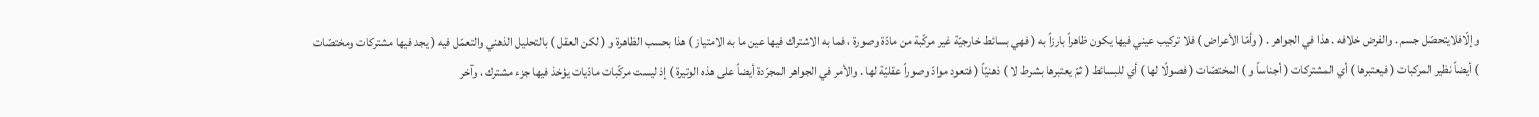وإلّافلايتحصّل جسم . والفرض خلافه . هذا في الجواهر . ( وأمّا الأعراض ) فلا تركيب عيني فيها يكون ظاهراً بارزاً به ( فهي بسائط خارجيّة غير مركّبة من مادّة وصورة ، فما به الاشتراك فيها عين ما به الامتياز ) هذا بحسب الظاهرة و ( لكن العقل ) بالتحليل الذهني والتعمّل فيه ( يجد فيها مشتركات ومختصّات ) أيضاً نظير المركبات ( فيعتبرها ) أي المشتركات ( أجناساً و ) المختصّات ( فصولًا لها ) أي للبسائط ( ثمّ يعتبرها بشرط لا ) ذهنيّاً ( فتعود موادّ وصوراً عقليّة لها . والأمر في الجواهر المجرّدة أيضاً على هذه الوتيرة ) إذ ليست مركّبات مادّيات يؤخذ فيها جزء مشترك ، وآخر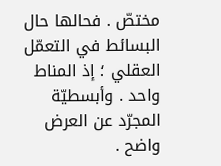مختصّ . فحالها حال البسائط في التعمّل العقلي ؛ إذ المناط واحد . وأبسطيّة المجرّد عن العرض واضح .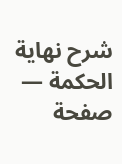شرح نهاية الحكمة — صفحة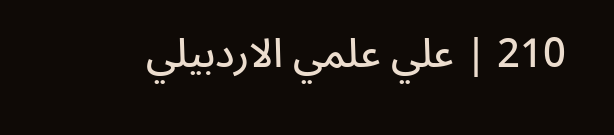210 | علي علمي الاردبيلي